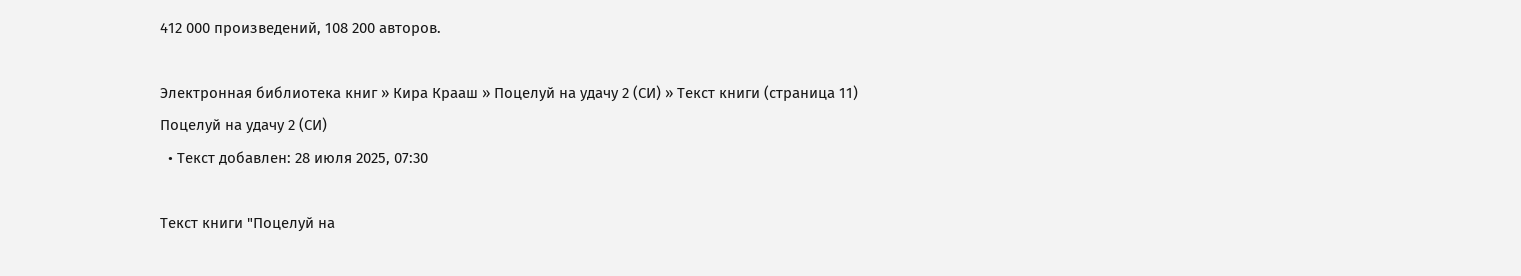412 000 произведений, 108 200 авторов.

Электронная библиотека книг » Кира Крааш » Поцелуй на удачу 2 (СИ) » Текст книги (страница 11)
Поцелуй на удачу 2 (СИ)
  • Текст добавлен: 28 июля 2025, 07:30

Текст книги "Поцелуй на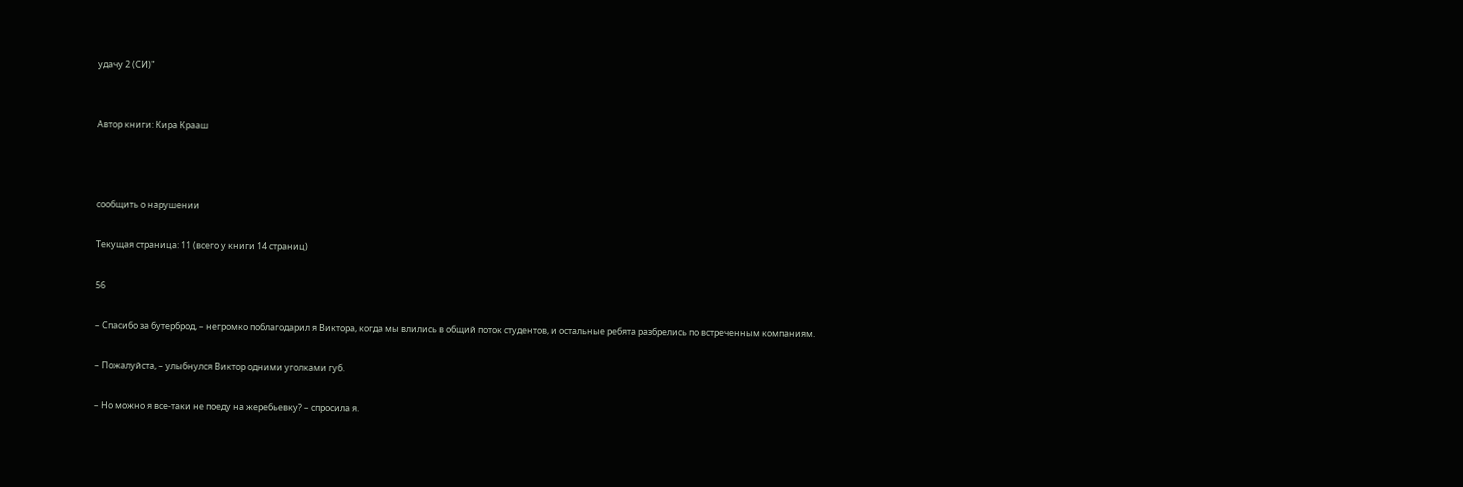удачу 2 (СИ)"


Автор книги: Кира Крааш



сообщить о нарушении

Текущая страница: 11 (всего у книги 14 страниц)

56

– Спасибо за бутерброд, – негромко поблагодарил я Виктора, когда мы влились в общий поток студентов, и остальные ребята разбрелись по встреченным компаниям.

– Пожалуйста, – улыбнулся Виктор одними уголками губ.

– Но можно я все-таки не поеду на жеребьевку? – спросила я.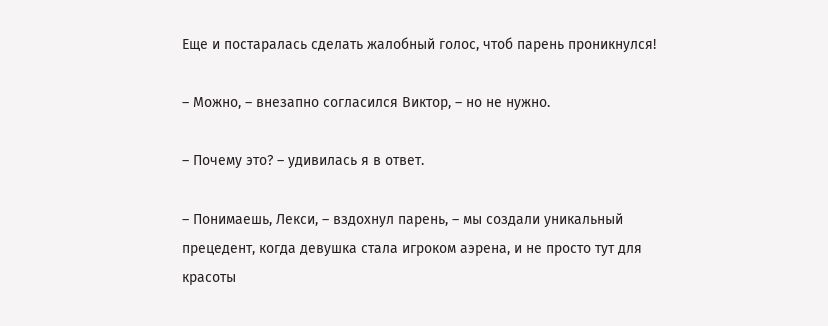Еще и постаралась сделать жалобный голос, чтоб парень проникнулся!

– Можно, – внезапно согласился Виктор, – но не нужно.

– Почему это? – удивилась я в ответ.

– Понимаешь, Лекси, – вздохнул парень, – мы создали уникальный прецедент, когда девушка стала игроком аэрена, и не просто тут для красоты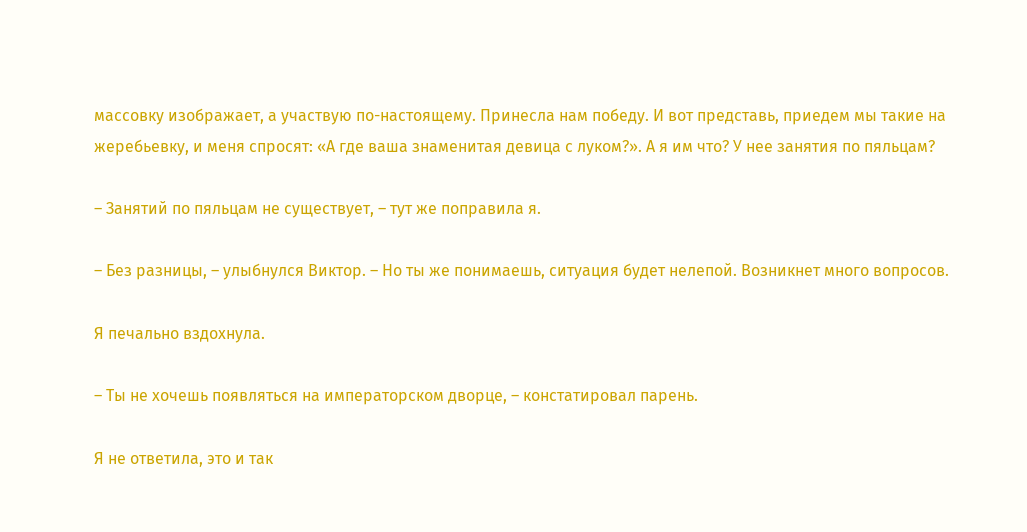массовку изображает, а участвую по-настоящему. Принесла нам победу. И вот представь, приедем мы такие на жеребьевку, и меня спросят: «А где ваша знаменитая девица с луком?». А я им что? У нее занятия по пяльцам?

– Занятий по пяльцам не существует, – тут же поправила я.

– Без разницы, – улыбнулся Виктор. – Но ты же понимаешь, ситуация будет нелепой. Возникнет много вопросов.

Я печально вздохнула.

– Ты не хочешь появляться на императорском дворце, – констатировал парень.

Я не ответила, это и так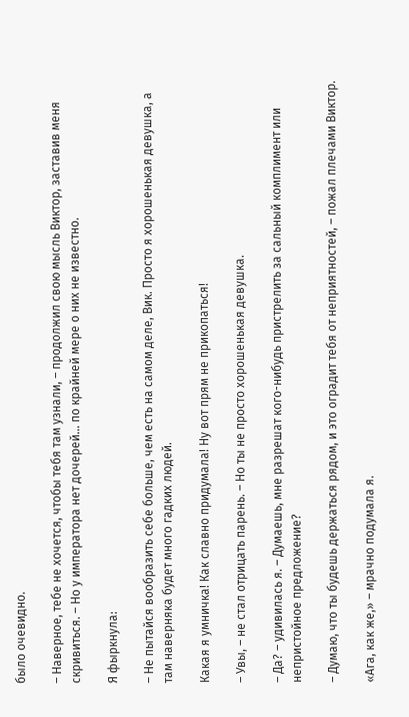было очевидно.

– Наверное, тебе не хочется, чтобы тебя там узнали, – продолжил свою мысль Виктор, заставив меня скривиться. – Но у императора нет дочерей… по крайней мере о них не известно.

Я фыркнула:

– Не пытайся вообразить себе больше, чем есть на самом деле, Вик. Просто я хорошенькая девушка, а там наверняка будет много гадких людей.

Какая я умничка! Как славно придумала! Ну вот прям не прикопаться!

– Увы, – не стал отрицать парень. – Но ты не просто хорошенькая девушка.

– Да? – удивилась я. – Думаешь, мне разрешат кого-нибудь пристрелить за сальный комплимент или непристойное предложение?

– Думаю, что ты будешь держаться рядом, и это оградит тебя от неприятностей, – пожал плечами Виктор.

«Ага, как же,» – мрачно подумала я.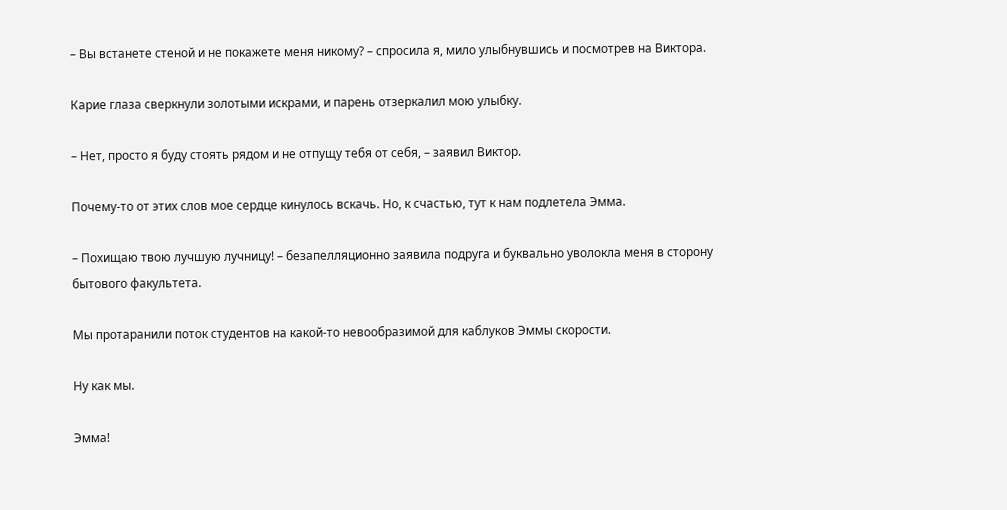– Вы встанете стеной и не покажете меня никому? – спросила я, мило улыбнувшись и посмотрев на Виктора.

Карие глаза сверкнули золотыми искрами, и парень отзеркалил мою улыбку.

– Нет, просто я буду стоять рядом и не отпущу тебя от себя, – заявил Виктор.

Почему-то от этих слов мое сердце кинулось вскачь. Но, к счастью, тут к нам подлетела Эмма.

– Похищаю твою лучшую лучницу! – безапелляционно заявила подруга и буквально уволокла меня в сторону бытового факультета.

Мы протаранили поток студентов на какой-то невообразимой для каблуков Эммы скорости.

Ну как мы.

Эмма!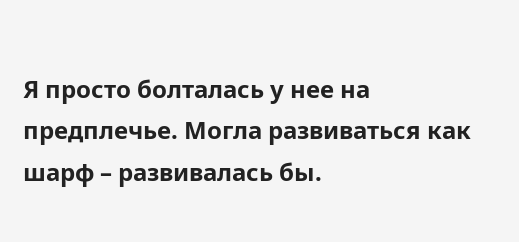Я просто болталась у нее на предплечье. Могла развиваться как шарф – развивалась бы.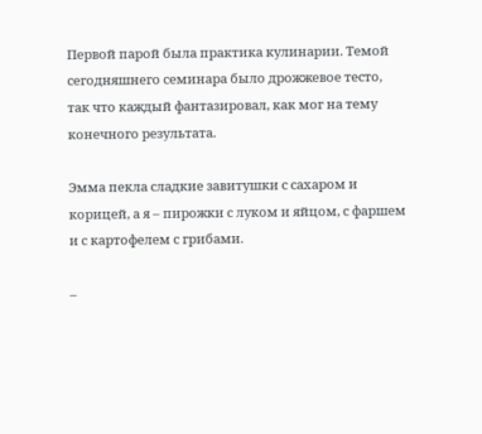Первой парой была практика кулинарии. Темой сегодняшнего семинара было дрожжевое тесто, так что каждый фантазировал, как мог на тему конечного результата.

Эмма пекла сладкие завитушки с сахаром и корицей, а я – пирожки с луком и яйцом, с фаршем и с картофелем с грибами.

–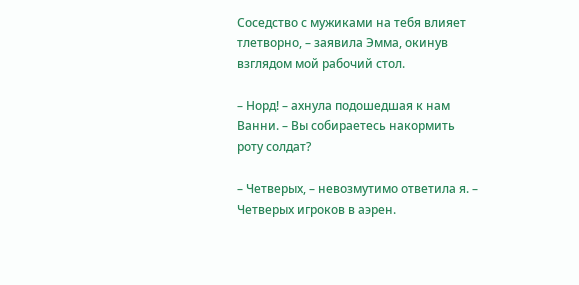Соседство с мужиками на тебя влияет тлетворно, – заявила Эмма, окинув взглядом мой рабочий стол.

– Норд! – ахнула подошедшая к нам Ванни. – Вы собираетесь накормить роту солдат?

– Четверых, – невозмутимо ответила я. – Четверых игроков в аэрен.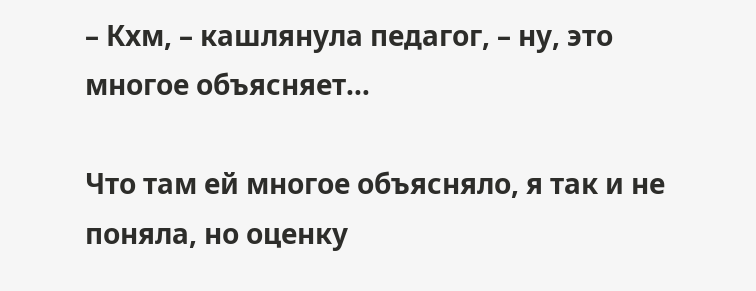– Кхм, – кашлянула педагог, – ну, это многое объясняет…

Что там ей многое объясняло, я так и не поняла, но оценку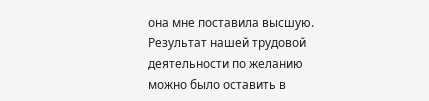она мне поставила высшую. Результат нашей трудовой деятельности по желанию можно было оставить в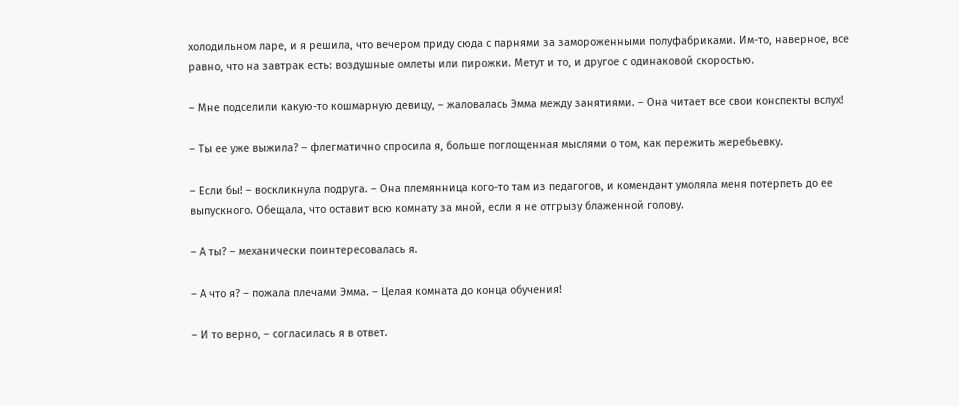холодильном ларе, и я решила, что вечером приду сюда с парнями за замороженными полуфабриками. Им-то, наверное, все равно, что на завтрак есть: воздушные омлеты или пирожки. Метут и то, и другое с одинаковой скоростью.

– Мне подселили какую-то кошмарную девицу, – жаловалась Эмма между занятиями. – Она читает все свои конспекты вслух!

– Ты ее уже выжила? – флегматично спросила я, больше поглощенная мыслями о том, как пережить жеребьевку.

– Если бы! – воскликнула подруга. – Она племянница кого-то там из педагогов, и комендант умоляла меня потерпеть до ее выпускного. Обещала, что оставит всю комнату за мной, если я не отгрызу блаженной голову.

– А ты? – механически поинтересовалась я.

– А что я? – пожала плечами Эмма. – Целая комната до конца обучения!

– И то верно, – согласилась я в ответ.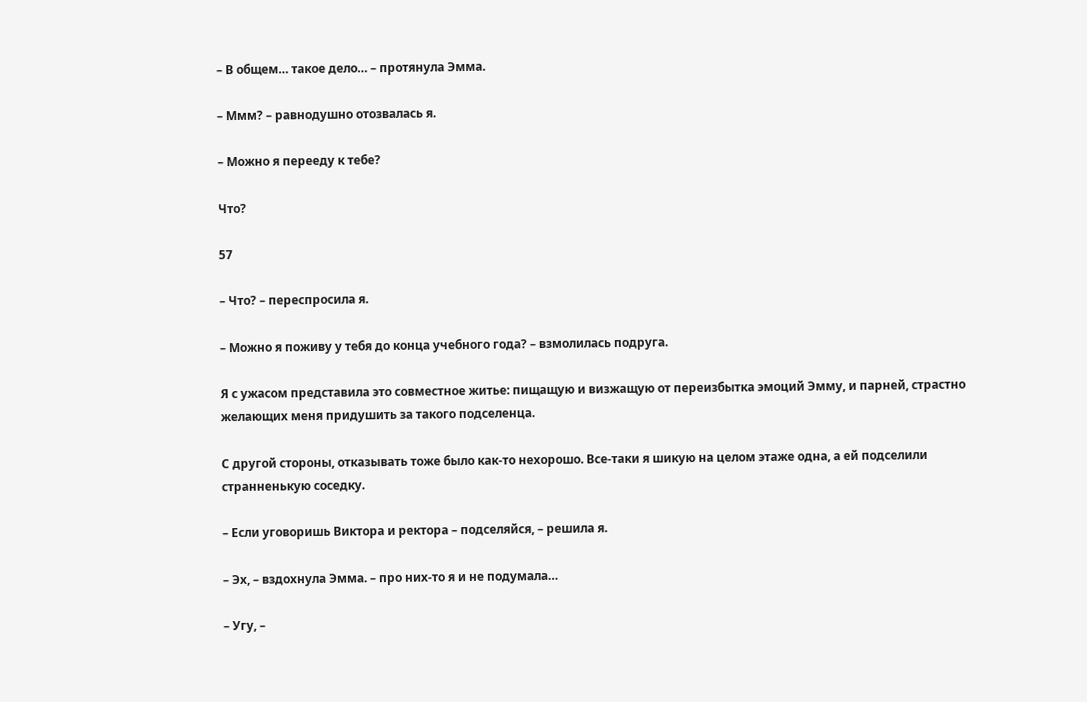– В общем… такое дело… – протянула Эмма.

– Ммм? – равнодушно отозвалась я.

– Можно я перееду к тебе?

Что?

57

– Что? – переспросила я.

– Можно я поживу у тебя до конца учебного года? – взмолилась подруга.

Я с ужасом представила это совместное житье: пищащую и визжащую от переизбытка эмоций Эмму, и парней, страстно желающих меня придушить за такого подселенца.

С другой стороны, отказывать тоже было как-то нехорошо. Все-таки я шикую на целом этаже одна, а ей подселили странненькую соседку.

– Если уговоришь Виктора и ректора – подселяйся, – решила я.

– Эх, – вздохнула Эмма. – про них-то я и не подумала…

– Угу, –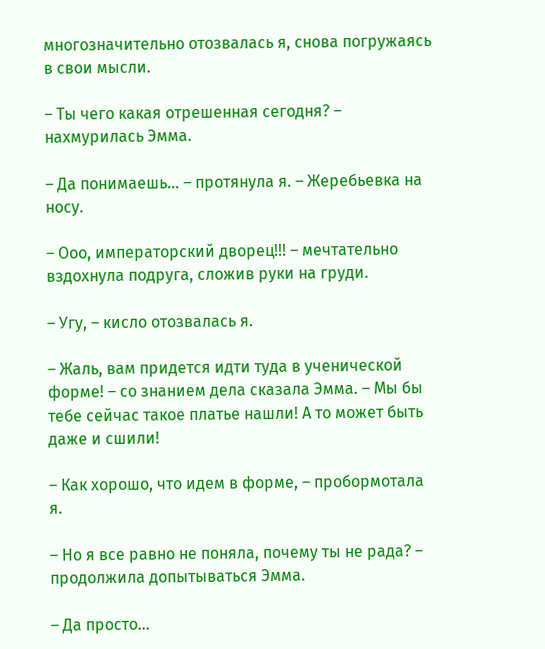многозначительно отозвалась я, снова погружаясь в свои мысли.

– Ты чего какая отрешенная сегодня? – нахмурилась Эмма.

– Да понимаешь… – протянула я. – Жеребьевка на носу.

– Ооо, императорский дворец!!! – мечтательно вздохнула подруга, сложив руки на груди.

– Угу, – кисло отозвалась я.

– Жаль, вам придется идти туда в ученической форме! – со знанием дела сказала Эмма. – Мы бы тебе сейчас такое платье нашли! А то может быть даже и сшили!

– Как хорошо, что идем в форме, – пробормотала я.

– Но я все равно не поняла, почему ты не рада? – продолжила допытываться Эмма.

– Да просто…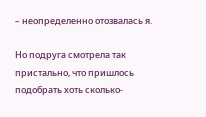– неопределенно отозвалась я.

Но подруга смотрела так пристально, что пришлось подобрать хоть сколько-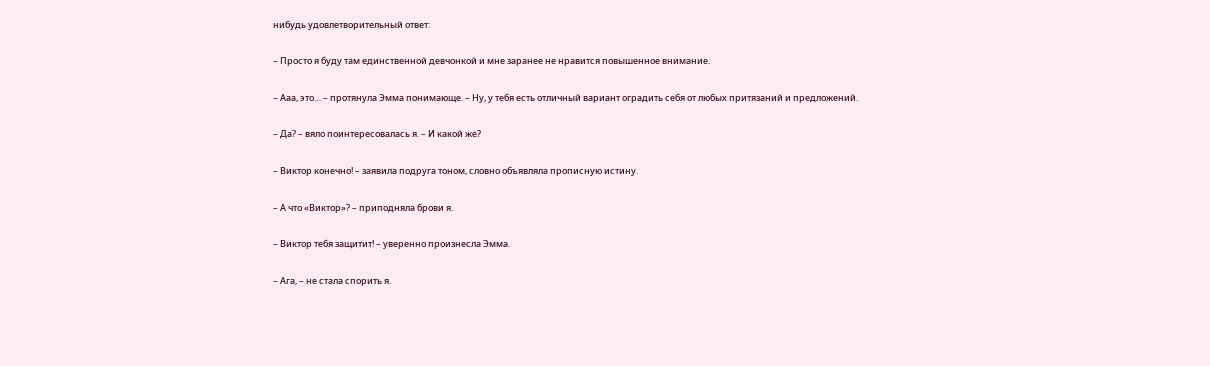нибудь удовлетворительный ответ:

– Просто я буду там единственной девчонкой и мне заранее не нравится повышенное внимание.

– Ааа, это… – протянула Эмма понимающе. – Ну, у тебя есть отличный вариант оградить себя от любых притязаний и предложений.

– Да? – вяло поинтересовалась я. – И какой же?

– Виктор конечно! – заявила подруга тоном, словно объявляла прописную истину.

– А что «Виктор»? – приподняла брови я.

– Виктор тебя защитит! – уверенно произнесла Эмма.

– Ага, – не стала спорить я.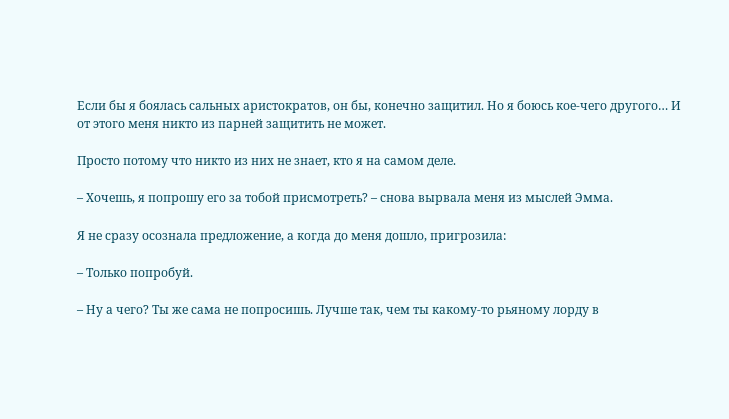Если бы я боялась сальных аристократов, он бы, конечно защитил. Но я боюсь кое-чего другого… И от этого меня никто из парней защитить не может.

Просто потому что никто из них не знает, кто я на самом деле.

– Хочешь, я попрошу его за тобой присмотреть? – снова вырвала меня из мыслей Эмма.

Я не сразу осознала предложение, а когда до меня дошло, пригрозила:

– Только попробуй.

– Ну а чего? Ты же сама не попросишь. Лучше так, чем ты какому-то рьяному лорду в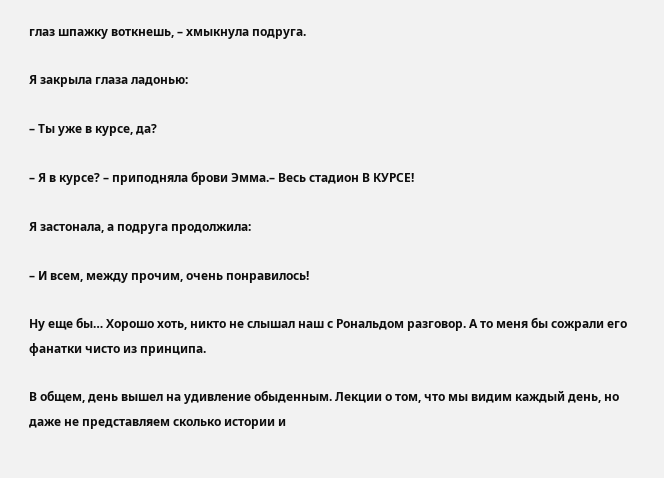глаз шпажку воткнешь, – хмыкнула подруга.

Я закрыла глаза ладонью:

– Ты уже в курсе, да?

– Я в курсе? – приподняла брови Эмма.– Весь стадион В КУРСЕ!

Я застонала, а подруга продолжила:

– И всем, между прочим, очень понравилось!

Ну еще бы… Хорошо хоть, никто не слышал наш с Рональдом разговор. А то меня бы сожрали его фанатки чисто из принципа.

В общем, день вышел на удивление обыденным. Лекции о том, что мы видим каждый день, но даже не представляем сколько истории и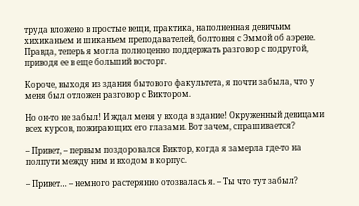труда вложено в простые вещи, практика, наполненная девичьим хихиканьем и шиканьем преподавателей, болтовня с Эммой об аэрене. Правда, теперь я могла полноценно поддержать разговор с подругой, приводя ее в еще больший восторг.

Короче, выходя из здания бытового факультета, я почти забыла, что у меня был отложен разговор с Виктором.

Но он-то не забыл! И ждал меня у входа в здание! Окруженный девицами всех курсов, пожирающих его глазами. Вот зачем, спрашивается?

– Привет, – первым поздоровался Виктор, когда я замерла где-то на полпути между ним и входом в корпус.

– Привет… – немного растерянно отозвалась я. – Ты что тут забыл?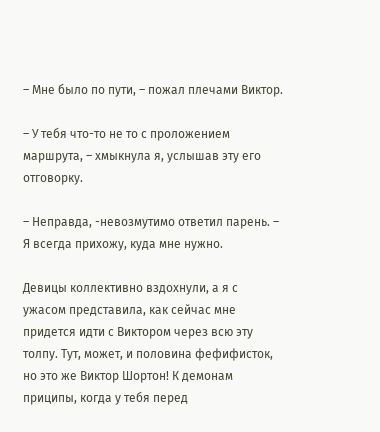– Мне было по пути, – пожал плечами Виктор.

– У тебя что-то не то с проложением маршрута, – хмыкнула я, услышав эту его отговорку.

– Неправда, -невозмутимо ответил парень. – Я всегда прихожу, куда мне нужно.

Девицы коллективно вздохнули, а я с ужасом представила, как сейчас мне придется идти с Виктором через всю эту толпу. Тут, может, и половина фефифисток, но это же Виктор Шортон! К демонам приципы, когда у тебя перед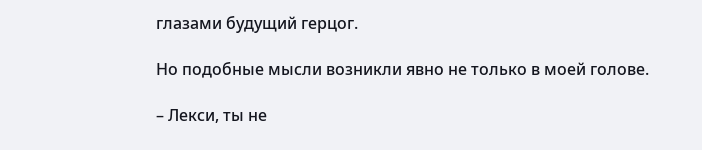глазами будущий герцог.

Но подобные мысли возникли явно не только в моей голове.

– Лекси, ты не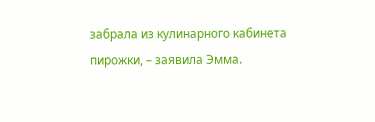забрала из кулинарного кабинета пирожки, – заявила Эмма.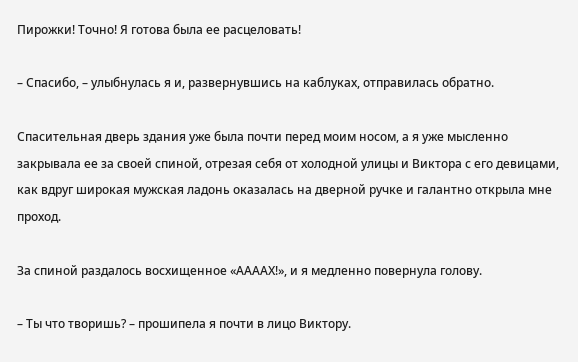Пирожки! Точно! Я готова была ее расцеловать!

– Спасибо, – улыбнулась я и, развернувшись на каблуках, отправилась обратно.

Спасительная дверь здания уже была почти перед моим носом, а я уже мысленно закрывала ее за своей спиной, отрезая себя от холодной улицы и Виктора с его девицами, как вдруг широкая мужская ладонь оказалась на дверной ручке и галантно открыла мне проход.

За спиной раздалось восхищенное «ААААХ!», и я медленно повернула голову.

– Ты что творишь? – прошипела я почти в лицо Виктору.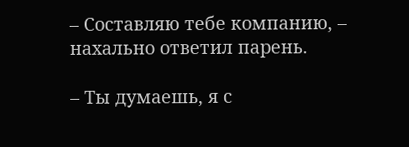– Составляю тебе компанию, – нахально ответил парень.

– Ты думаешь, я с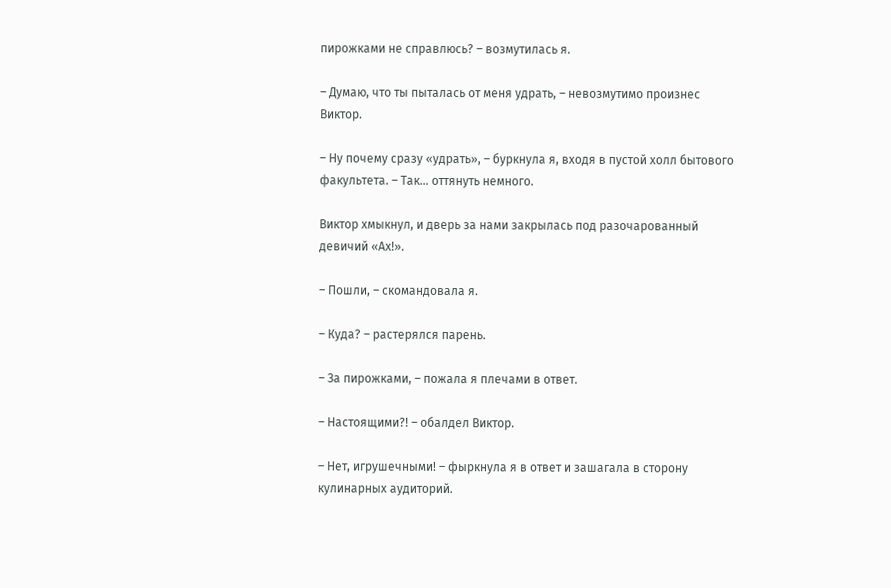пирожками не справлюсь? – возмутилась я.

– Думаю, что ты пыталась от меня удрать, – невозмутимо произнес Виктор.

– Ну почему сразу «удрать», – буркнула я, входя в пустой холл бытового факультета. – Так… оттянуть немного.

Виктор хмыкнул, и дверь за нами закрылась под разочарованный девичий «Ах!».

– Пошли, – скомандовала я.

– Куда? – растерялся парень.

– За пирожками, – пожала я плечами в ответ.

– Настоящими?! – обалдел Виктор.

– Нет, игрушечными! – фыркнула я в ответ и зашагала в сторону кулинарных аудиторий.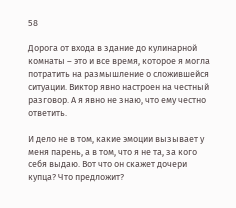58

Дорога от входа в здание до кулинарной комнаты – это и все время, которое я могла потратить на размышление о сложившейся ситуации. Виктор явно настроен на честный разговор. А я явно не знаю, что ему честно ответить.

И дело не в том, какие эмоции вызывает у меня парень, а в том, что я не та, за кого себя выдаю. Вот что он скажет дочери купца? Что предложит?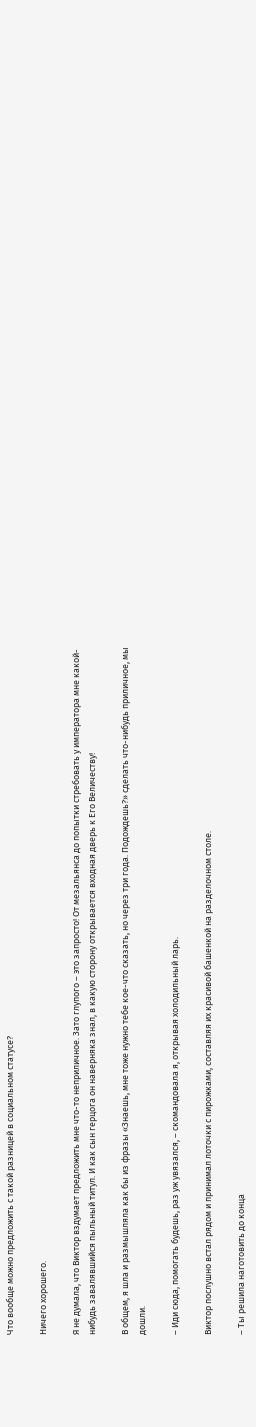Что вообще можно предложить с такой разницей в социальном статусе?

Ничего хорошего.

Я не думала, что Виктор вздумает предложить мне что-то неприличное. Зато глупого – это запросто! От мезальянса до попытки стребовать у императора мне какой-нибудь завалявшийся пыльный титул. И как сын герцога он наверняка знал, в какую сторону открывается входная дверь к Его Величеству!

В общем, я шла и размышляла как бы из фразы «Знаешь, мне тоже нужно тебе кое-что сказать, но через три года. Подождешь?» сделать что-нибудь приличное, мы дошли.

– Иди сюда, помогать будешь, раз уж увязался, – скомандовала я, открывая холодильный ларь.

Виктор послушно встал рядом и принимал лоточки с пирожками, составляя их красивой башенкой на разделочном столе.

– Ты решила наготовить до конца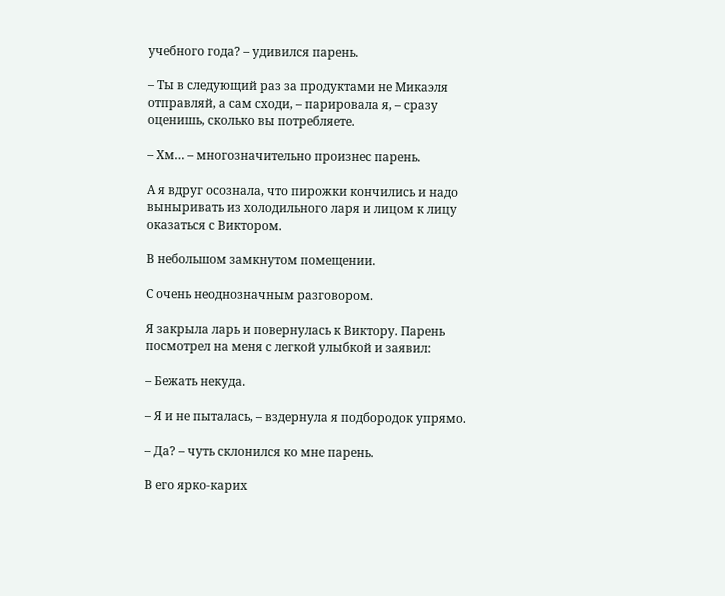учебного года? – удивился парень.

– Ты в следующий раз за продуктами не Микаэля отправляй, а сам сходи, – парировала я, – сразу оценишь, сколько вы потребляете.

– Хм… – многозначительно произнес парень.

А я вдруг осознала, что пирожки кончились и надо выныривать из холодильного ларя и лицом к лицу оказаться с Виктором.

В небольшом замкнутом помещении.

С очень неоднозначным разговором.

Я закрыла ларь и повернулась к Виктору. Парень посмотрел на меня с легкой улыбкой и заявил:

– Бежать некуда.

– Я и не пыталась, – вздернула я подбородок упрямо.

– Да? – чуть склонился ко мне парень.

В его ярко-карих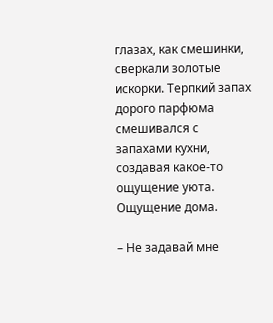глазах, как смешинки, сверкали золотые искорки. Терпкий запах дорого парфюма смешивался с запахами кухни, создавая какое-то ощущение уюта. Ощущение дома.

– Не задавай мне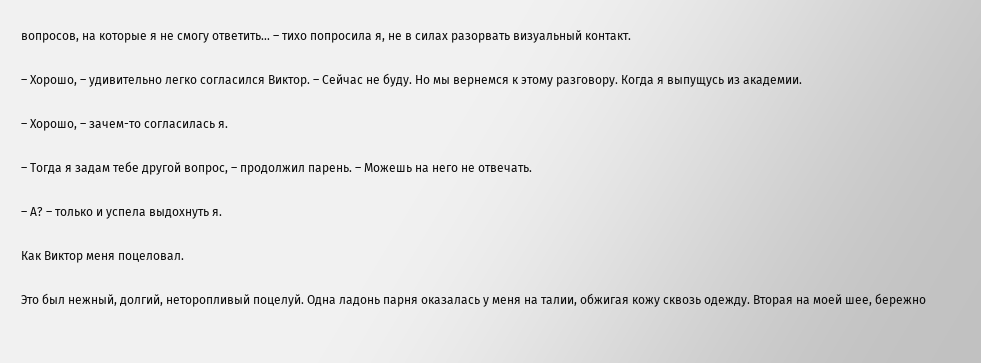вопросов, на которые я не смогу ответить… – тихо попросила я, не в силах разорвать визуальный контакт.

– Хорошо, – удивительно легко согласился Виктор. – Сейчас не буду. Но мы вернемся к этому разговору. Когда я выпущусь из академии.

– Хорошо, – зачем-то согласилась я.

– Тогда я задам тебе другой вопрос, – продолжил парень. – Можешь на него не отвечать.

– А? – только и успела выдохнуть я.

Как Виктор меня поцеловал.

Это был нежный, долгий, неторопливый поцелуй. Одна ладонь парня оказалась у меня на талии, обжигая кожу сквозь одежду. Вторая на моей шее, бережно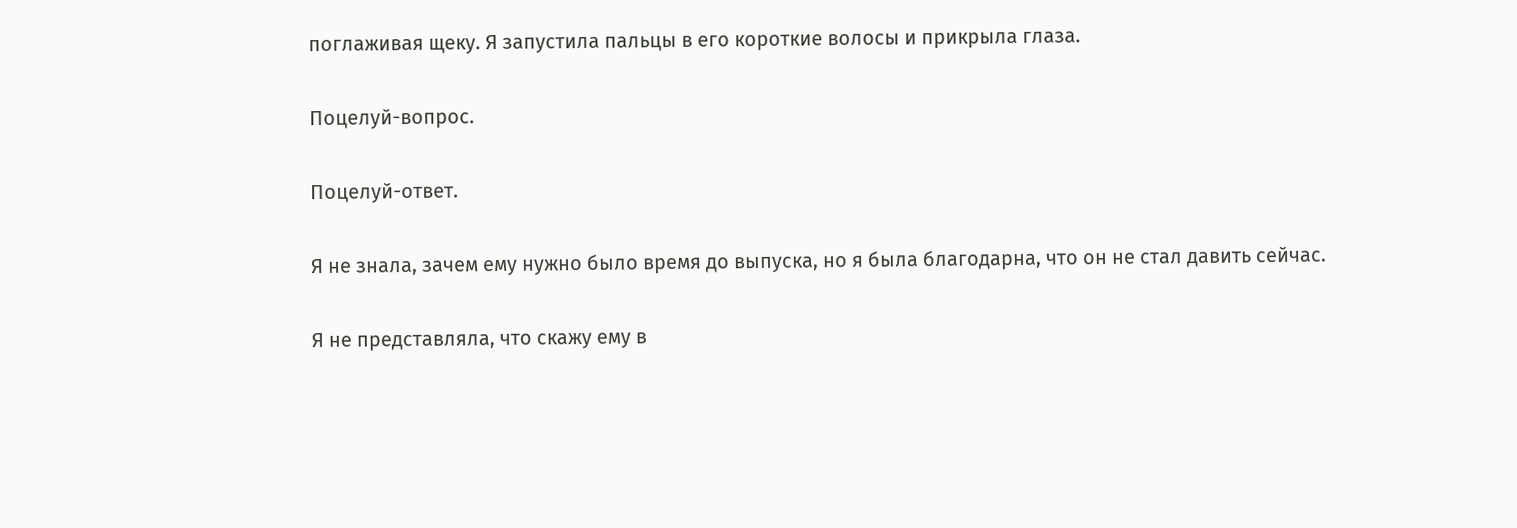поглаживая щеку. Я запустила пальцы в его короткие волосы и прикрыла глаза.

Поцелуй-вопрос.

Поцелуй-ответ.

Я не знала, зачем ему нужно было время до выпуска, но я была благодарна, что он не стал давить сейчас.

Я не представляла, что скажу ему в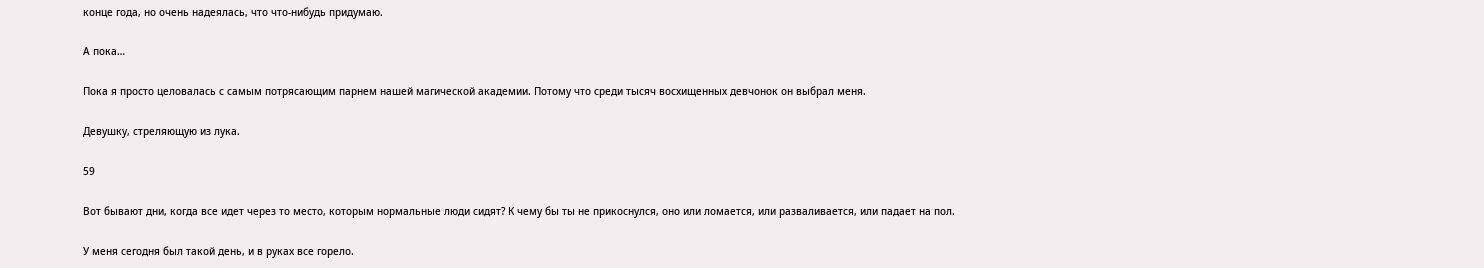конце года, но очень надеялась, что что-нибудь придумаю.

А пока…

Пока я просто целовалась с самым потрясающим парнем нашей магической академии. Потому что среди тысяч восхищенных девчонок он выбрал меня.

Девушку, стреляющую из лука.

59

Вот бывают дни, когда все идет через то место, которым нормальные люди сидят? К чему бы ты не прикоснулся, оно или ломается, или разваливается, или падает на пол.

У меня сегодня был такой день, и в руках все горело.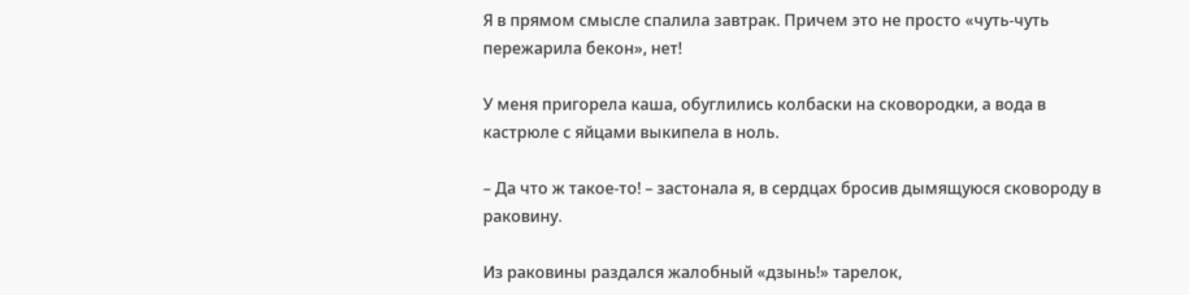Я в прямом смысле спалила завтрак. Причем это не просто «чуть-чуть пережарила бекон», нет!

У меня пригорела каша, обуглились колбаски на сковородки, а вода в кастрюле с яйцами выкипела в ноль.

– Да что ж такое-то! – застонала я, в сердцах бросив дымящуюся сковороду в раковину.

Из раковины раздался жалобный «дзынь!» тарелок,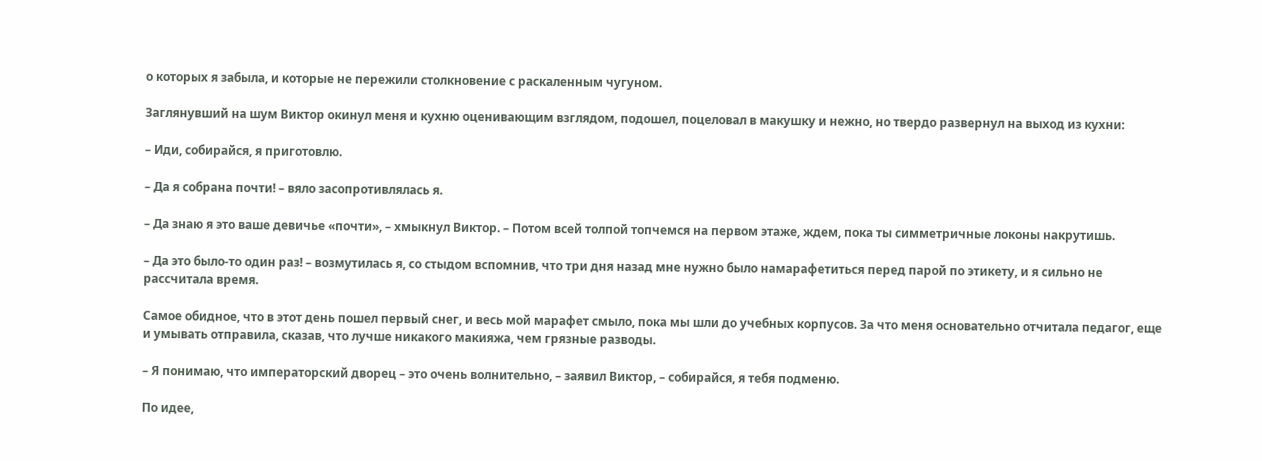о которых я забыла, и которые не пережили столкновение с раскаленным чугуном.

Заглянувший на шум Виктор окинул меня и кухню оценивающим взглядом, подошел, поцеловал в макушку и нежно, но твердо развернул на выход из кухни:

– Иди, собирайся, я приготовлю.

– Да я собрана почти! – вяло засопротивлялась я.

– Да знаю я это ваше девичье «почти», – хмыкнул Виктор. – Потом всей толпой топчемся на первом этаже, ждем, пока ты симметричные локоны накрутишь.

– Да это было-то один раз! – возмутилась я, со стыдом вспомнив, что три дня назад мне нужно было намарафетиться перед парой по этикету, и я сильно не рассчитала время.

Самое обидное, что в этот день пошел первый снег, и весь мой марафет смыло, пока мы шли до учебных корпусов. За что меня основательно отчитала педагог, еще и умывать отправила, сказав, что лучше никакого макияжа, чем грязные разводы.

– Я понимаю, что императорский дворец – это очень волнительно, – заявил Виктор, – собирайся, я тебя подменю.

По идее,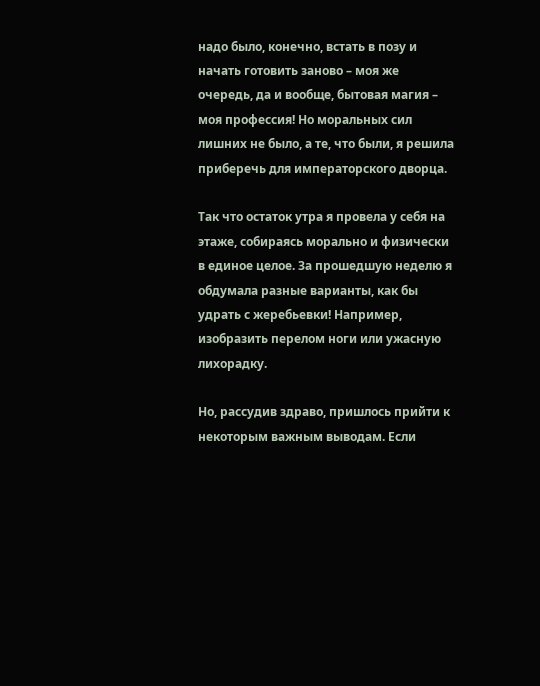надо было, конечно, встать в позу и начать готовить заново – моя же очередь, да и вообще, бытовая магия – моя профессия! Но моральных сил лишних не было, а те, что были, я решила приберечь для императорского дворца.

Так что остаток утра я провела у себя на этаже, собираясь морально и физически в единое целое. За прошедшую неделю я обдумала разные варианты, как бы удрать с жеребьевки! Например, изобразить перелом ноги или ужасную лихорадку.

Но, рассудив здраво, пришлось прийти к некоторым важным выводам. Если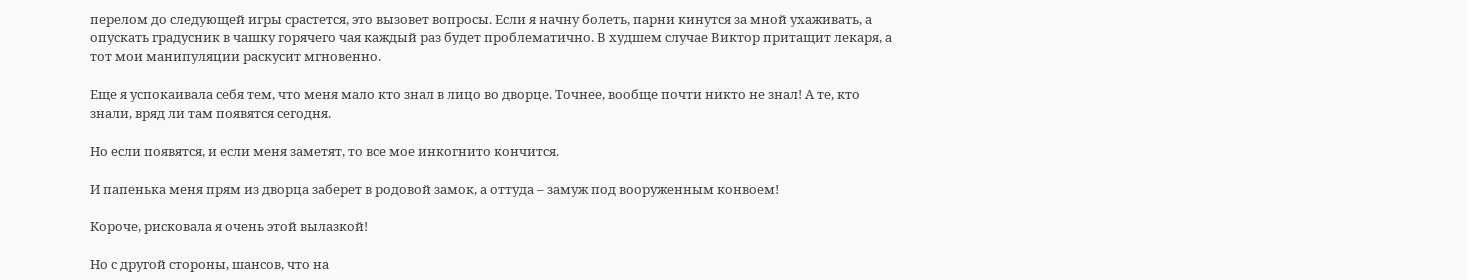перелом до следующей игры срастется, это вызовет вопросы. Если я начну болеть, парни кинутся за мной ухаживать, а опускать градусник в чашку горячего чая каждый раз будет проблематично. В худшем случае Виктор притащит лекаря, а тот мои манипуляции раскусит мгновенно.

Еще я успокаивала себя тем, что меня мало кто знал в лицо во дворце. Точнее, вообще почти никто не знал! А те, кто знали, вряд ли там появятся сегодня.

Но если появятся, и если меня заметят, то все мое инкогнито кончится.

И папенька меня прям из дворца заберет в родовой замок, а оттуда – замуж под вооруженным конвоем!

Короче, рисковала я очень этой вылазкой!

Но с другой стороны, шансов, что на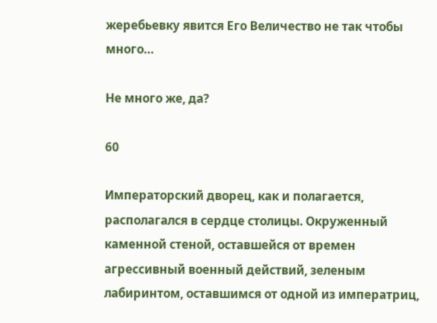жеребьевку явится Его Величество не так чтобы много…

Не много же, да?

60

Императорский дворец, как и полагается, располагался в сердце столицы. Окруженный каменной стеной, оставшейся от времен агрессивный военный действий, зеленым лабиринтом, оставшимся от одной из императриц,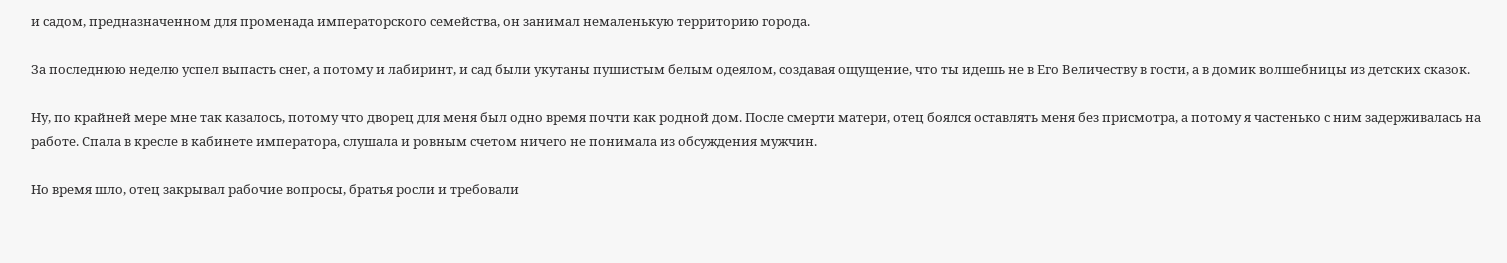и садом, предназначенном для променада императорского семейства, он занимал немаленькую территорию города.

За последнюю неделю успел выпасть снег, а потому и лабиринт, и сад были укутаны пушистым белым одеялом, создавая ощущение, что ты идешь не в Его Величеству в гости, а в домик волшебницы из детских сказок.

Ну, по крайней мере мне так казалось, потому что дворец для меня был одно время почти как родной дом. После смерти матери, отец боялся оставлять меня без присмотра, а потому я частенько с ним задерживалась на работе. Спала в кресле в кабинете императора, слушала и ровным счетом ничего не понимала из обсуждения мужчин.

Но время шло, отец закрывал рабочие вопросы, братья росли и требовали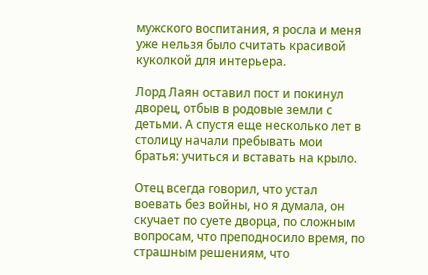мужского воспитания, я росла и меня уже нельзя было считать красивой куколкой для интерьера.

Лорд Лаян оставил пост и покинул дворец, отбыв в родовые земли с детьми. А спустя еще несколько лет в столицу начали пребывать мои братья: учиться и вставать на крыло.

Отец всегда говорил, что устал воевать без войны, но я думала, он скучает по суете дворца, по сложным вопросам, что преподносило время, по страшным решениям, что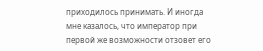приходилось принимать. И иногда мне казалось, что император при первой же возможности отзовет его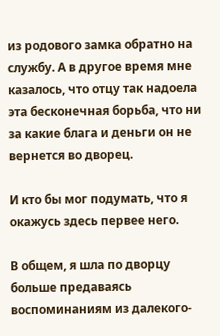из родового замка обратно на службу. А в другое время мне казалось, что отцу так надоела эта бесконечная борьба, что ни за какие блага и деньги он не вернется во дворец.

И кто бы мог подумать, что я окажусь здесь первее него.

В общем, я шла по дворцу больше предаваясь воспоминаниям из далекого-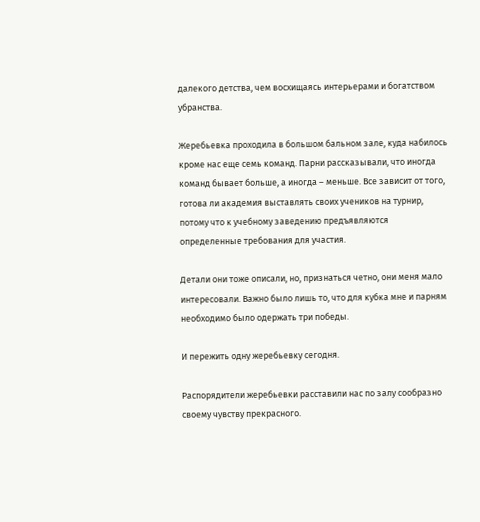далекого детства, чем восхищаясь интерьерами и богатством убранства.

Жеребьевка проходила в большом бальном зале, куда набилось кроме нас еще семь команд. Парни рассказывали, что иногда команд бывает больше, а иногда – меньше. Все зависит от того, готова ли академия выставлять своих учеников на турнир, потому что к учебному заведению предъявляются определенные требования для участия.

Детали они тоже описали, но, признаться четно, они меня мало интересовали. Важно было лишь то, что для кубка мне и парням необходимо было одержать три победы.

И пережить одну жеребьевку сегодня.

Распорядители жеребьевки расставили нас по залу сообразно своему чувству прекрасного.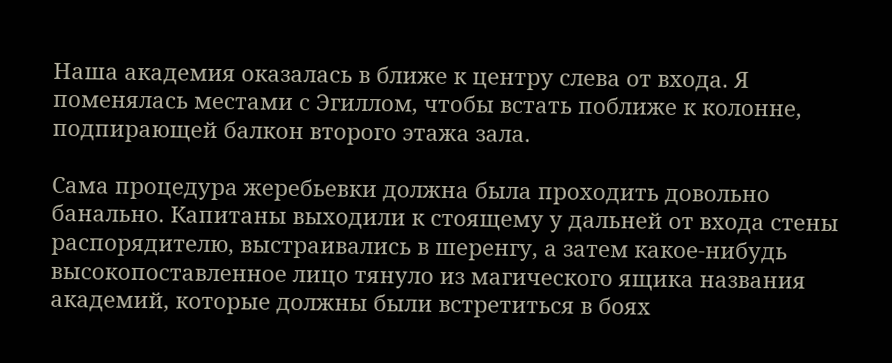Наша академия оказалась в ближе к центру слева от входа. Я поменялась местами с Эгиллом, чтобы встать поближе к колонне, подпирающей балкон второго этажа зала.

Сама процедура жеребьевки должна была проходить довольно банально. Капитаны выходили к стоящему у дальней от входа стены распорядителю, выстраивались в шеренгу, а затем какое-нибудь высокопоставленное лицо тянуло из магического ящика названия академий, которые должны были встретиться в боях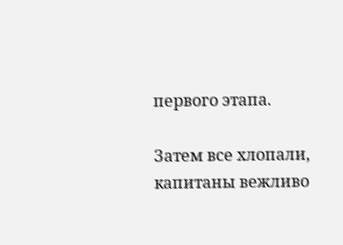первого этапа.

Затем все хлопали, капитаны вежливо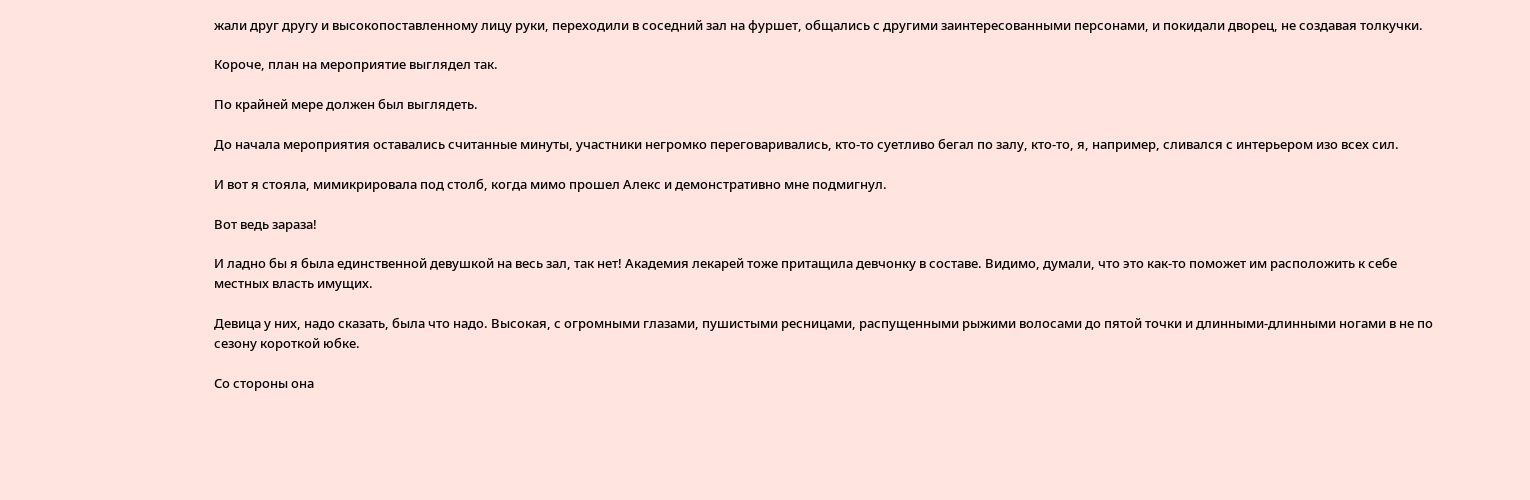жали друг другу и высокопоставленному лицу руки, переходили в соседний зал на фуршет, общались с другими заинтересованными персонами, и покидали дворец, не создавая толкучки.

Короче, план на мероприятие выглядел так.

По крайней мере должен был выглядеть.

До начала мероприятия оставались считанные минуты, участники негромко переговаривались, кто-то суетливо бегал по залу, кто-то, я, например, сливался с интерьером изо всех сил.

И вот я стояла, мимикрировала под столб, когда мимо прошел Алекс и демонстративно мне подмигнул.

Вот ведь зараза!

И ладно бы я была единственной девушкой на весь зал, так нет! Академия лекарей тоже притащила девчонку в составе. Видимо, думали, что это как-то поможет им расположить к себе местных власть имущих.

Девица у них, надо сказать, была что надо. Высокая, с огромными глазами, пушистыми ресницами, распущенными рыжими волосами до пятой точки и длинными-длинными ногами в не по сезону короткой юбке.

Со стороны она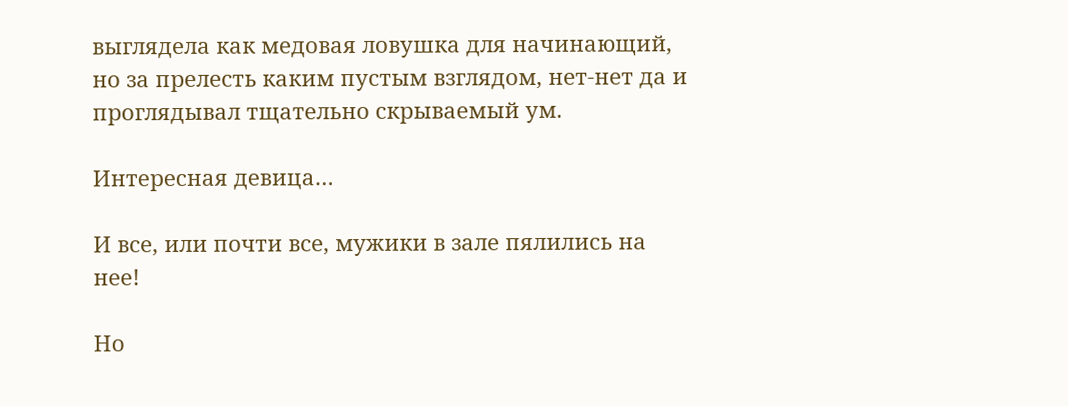выглядела как медовая ловушка для начинающий, но за прелесть каким пустым взглядом, нет-нет да и проглядывал тщательно скрываемый ум.

Интересная девица…

И все, или почти все, мужики в зале пялились на нее!

Но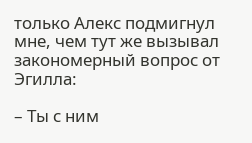только Алекс подмигнул мне, чем тут же вызывал закономерный вопрос от Эгилла:

– Ты с ним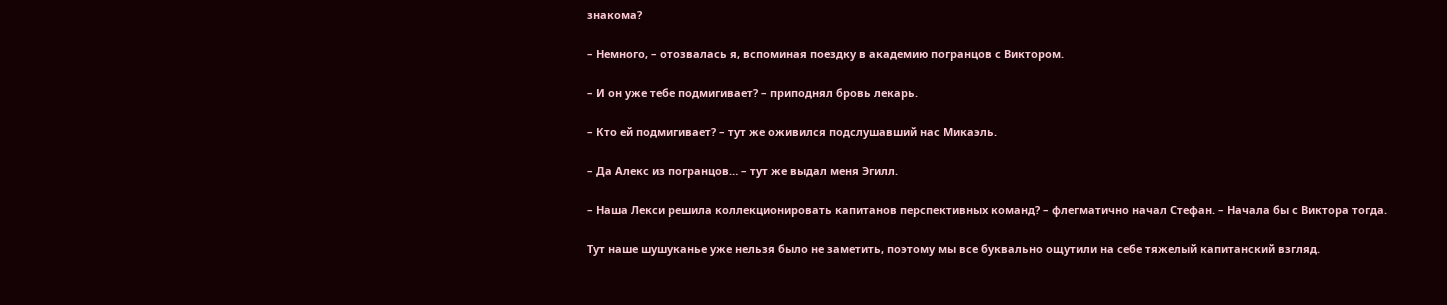знакома?

– Немного, – отозвалась я, вспоминая поездку в академию погранцов с Виктором.

– И он уже тебе подмигивает? – приподнял бровь лекарь.

– Кто ей подмигивает? – тут же оживился подслушавший нас Микаэль.

– Да Алекс из погранцов… – тут же выдал меня Эгилл.

– Наша Лекси решила коллекционировать капитанов перспективных команд? – флегматично начал Стефан. – Начала бы с Виктора тогда.

Тут наше шушуканье уже нельзя было не заметить, поэтому мы все буквально ощутили на себе тяжелый капитанский взгляд.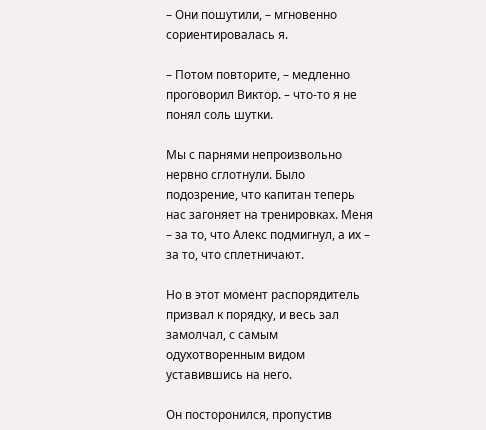– Они пошутили, – мгновенно сориентировалась я.

– Потом повторите, – медленно проговорил Виктор. – что-то я не понял соль шутки.

Мы с парнями непроизвольно нервно сглотнули. Было подозрение, что капитан теперь нас загоняет на тренировках. Меня – за то, что Алекс подмигнул, а их – за то, что сплетничают.

Но в этот момент распорядитель призвал к порядку, и весь зал замолчал, с самым одухотворенным видом уставившись на него.

Он посторонился, пропустив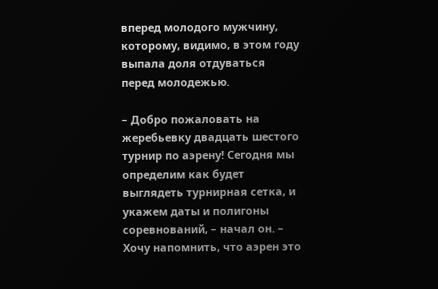вперед молодого мужчину, которому, видимо, в этом году выпала доля отдуваться перед молодежью.

– Добро пожаловать на жеребьевку двадцать шестого турнир по аэрену! Сегодня мы определим как будет выглядеть турнирная сетка, и укажем даты и полигоны соревнований, – начал он. – Хочу напомнить, что аэрен это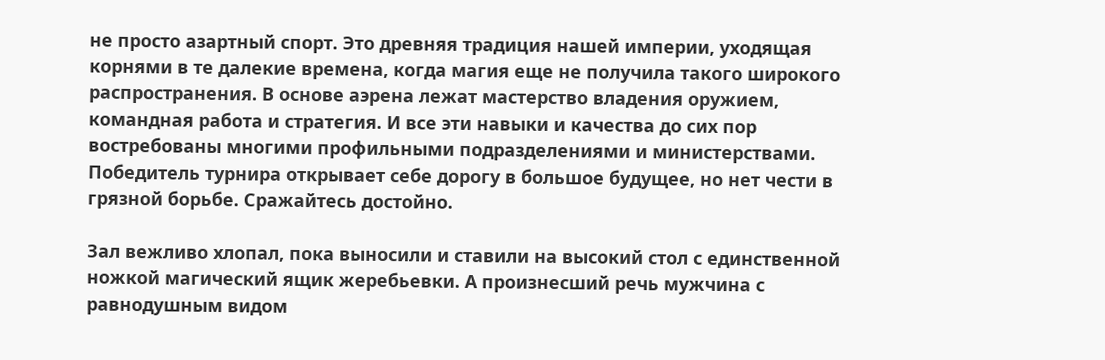не просто азартный спорт. Это древняя традиция нашей империи, уходящая корнями в те далекие времена, когда магия еще не получила такого широкого распространения. В основе аэрена лежат мастерство владения оружием, командная работа и стратегия. И все эти навыки и качества до сих пор востребованы многими профильными подразделениями и министерствами. Победитель турнира открывает себе дорогу в большое будущее, но нет чести в грязной борьбе. Сражайтесь достойно.

Зал вежливо хлопал, пока выносили и ставили на высокий стол с единственной ножкой магический ящик жеребьевки. А произнесший речь мужчина с равнодушным видом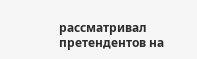рассматривал претендентов на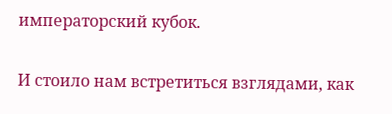императорский кубок.

И стоило нам встретиться взглядами, как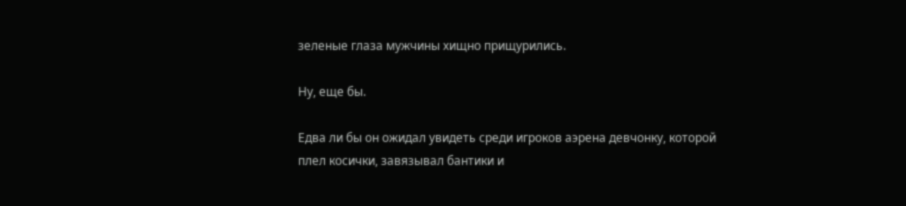зеленые глаза мужчины хищно прищурились.

Ну, еще бы.

Едва ли бы он ожидал увидеть среди игроков аэрена девчонку, которой плел косички, завязывал бантики и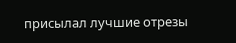присылал лучшие отрезы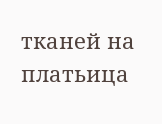тканей на платьица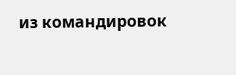из командировок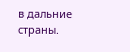в дальние страны.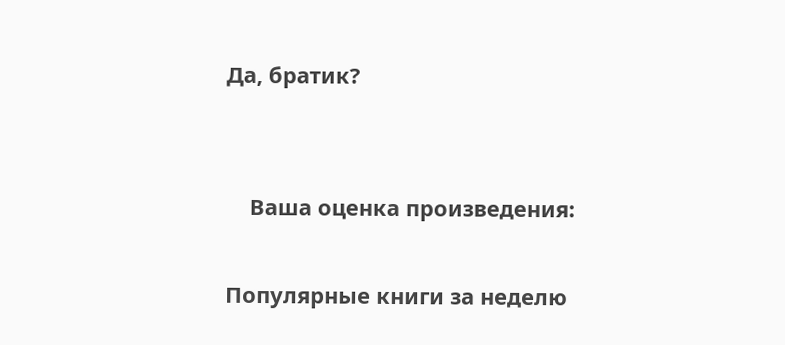Да, братик?


    Ваша оценка произведения:

Популярные книги за неделю